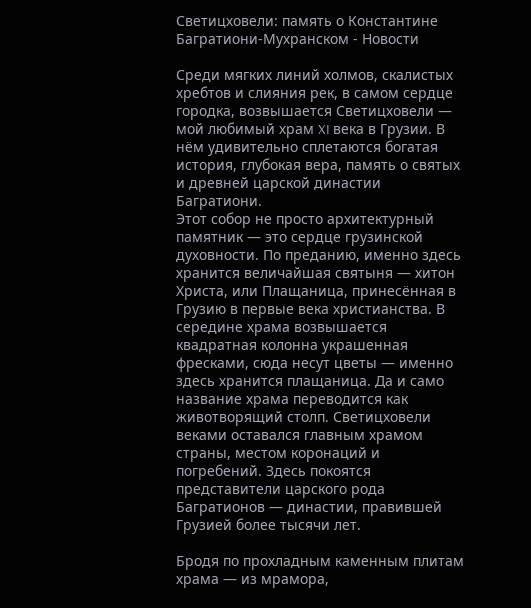Светицховели: память о Константине Багратиони-Мухранском - Новости

Среди мягких линий холмов, скалистых хребтов и слияния рек, в самом сердце городка, возвышается Светицховели — мой любимый храм XI века в Грузии. В нём удивительно сплетаются богатая история, глубокая вера, память о святых и древней царской династии Багратиони.
Этот собор не просто архитектурный памятник — это сердце грузинской духовности. По преданию, именно здесь хранится величайшая святыня — хитон Христа, или Плащаница, принесённая в Грузию в первые века христианства. В середине храма возвышается квадратная колонна украшенная фресками, сюда несут цветы — именно здесь хранится плащаница. Да и само название храма переводится как животворящий столп. Светицховели веками оставался главным храмом страны, местом коронаций и погребений. Здесь покоятся представители царского рода Багратионов — династии, правившей Грузией более тысячи лет.

Бродя по прохладным каменным плитам храма — из мрамора,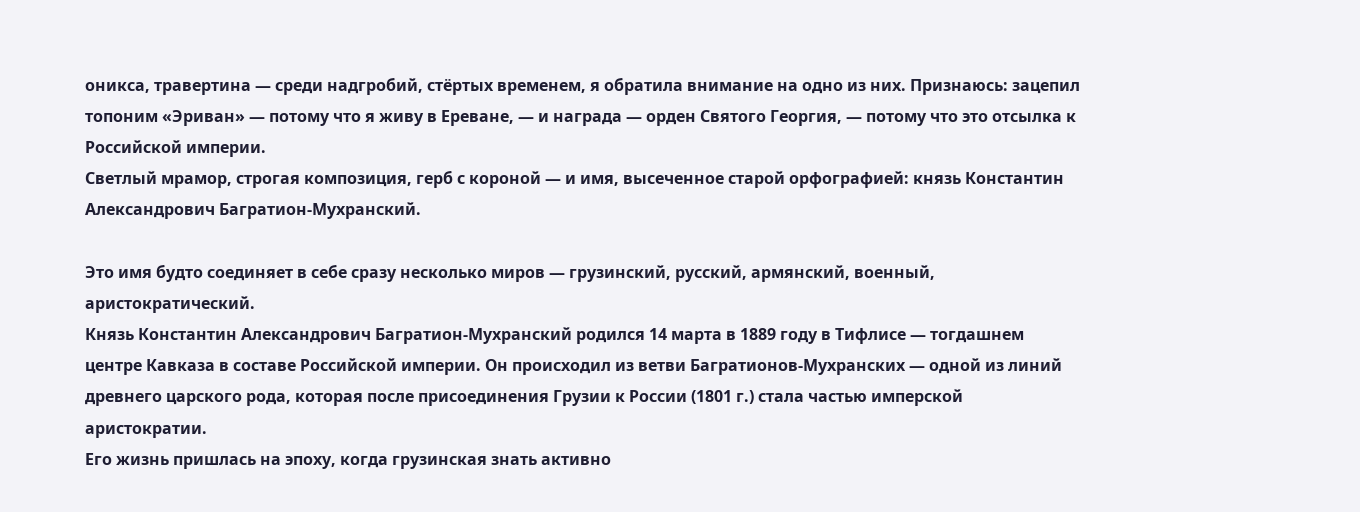оникса, травертина — среди надгробий, стёртых временем, я обратила внимание на одно из них. Признаюсь: зацепил топоним «Эриван» — потому что я живу в Ереване, — и награда — орден Святого Георгия, — потому что это отсылка к Российской империи.
Светлый мрамор, строгая композиция, герб с короной — и имя, высеченное старой орфографией: князь Константин Александрович Багратион-Мухранский.

Это имя будто соединяет в себе сразу несколько миров — грузинский, русский, армянский, военный, аристократический.
Князь Константин Александрович Багратион-Мухранский родился 14 марта в 1889 году в Тифлисе — тогдашнем центре Кавказа в составе Российской империи. Он происходил из ветви Багратионов-Мухранских — одной из линий древнего царского рода, которая после присоединения Грузии к России (1801 г.) стала частью имперской аристократии.
Его жизнь пришлась на эпоху, когда грузинская знать активно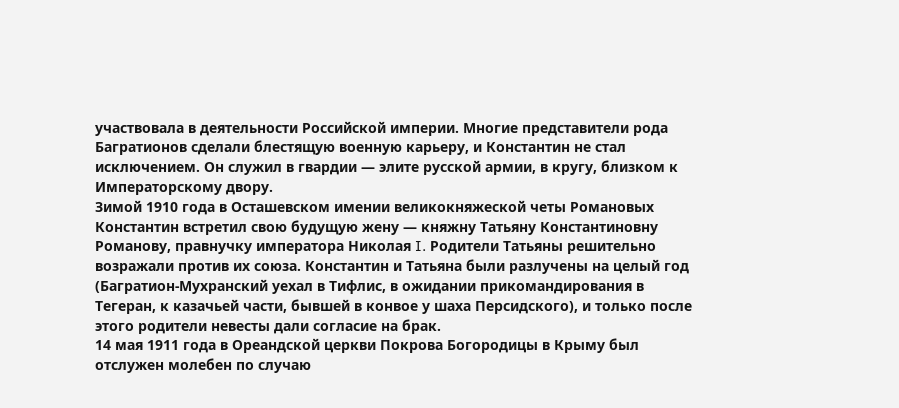участвовала в деятельности Российской империи. Многие представители рода Багратионов сделали блестящую военную карьеру, и Константин не стал исключением. Он служил в гвардии — элите русской армии, в кругу, близком к Императорскому двору.
Зимой 1910 года в Осташевском имении великокняжеской четы Романовых Константин встретил свою будущую жену — княжну Татьяну Константиновну Романову, правнучку императора Николая I. Родители Татьяны решительно возражали против их союза. Константин и Татьяна были разлучены на целый год (Багратион-Мухранский уехал в Тифлис, в ожидании прикомандирования в Тегеран, к казачьей части, бывшей в конвое у шаха Персидского), и только после этого родители невесты дали согласие на брак.
14 мая 1911 года в Ореандской церкви Покрова Богородицы в Крыму был отслужен молебен по случаю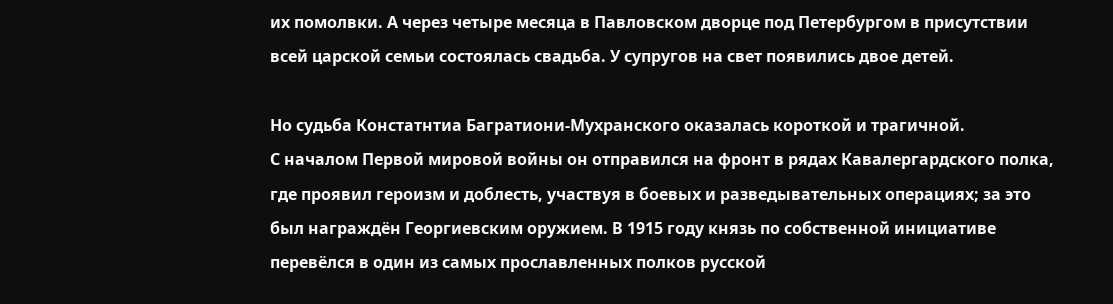их помолвки. А через четыре месяца в Павловском дворце под Петербургом в присутствии всей царской семьи состоялась свадьба. У супругов на свет появились двое детей.

Но судьба Констатнтиа Багратиони-Мухранского оказалась короткой и трагичной.
С началом Первой мировой войны он отправился на фронт в рядах Кавалергардского полка, где проявил героизм и доблесть, участвуя в боевых и разведывательных операциях; за это был награждён Георгиевским оружием. В 1915 году князь по собственной инициативе перевёлся в один из самых прославленных полков русской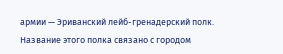армии — Эриванский лейб-гренадерский полк. Название этого полка связано с городом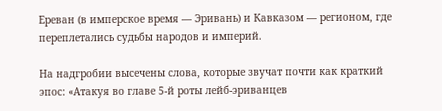Ереван (в имперское время — Эривань) и Кавказом — регионом, где переплетались судьбы народов и империй.

На надгробии высечены слова, которые звучат почти как краткий эпос: «Атакуя во главе 5-й роты лейб-эриванцев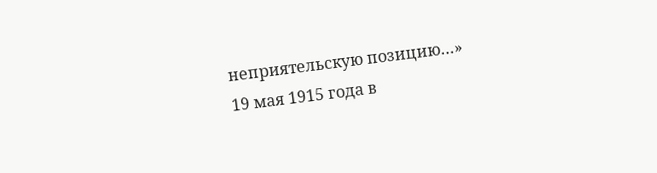неприятельскую позицию…»
19 мая 1915 года в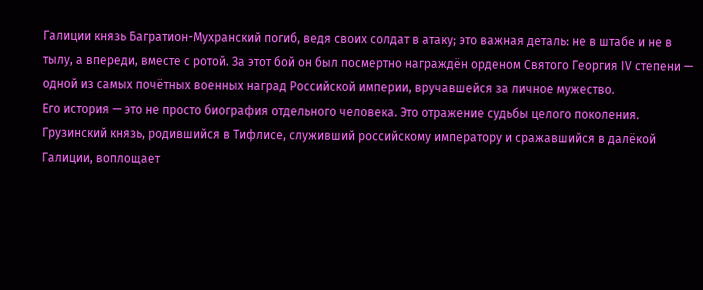Галиции князь Багратион-Мухранский погиб, ведя своих солдат в атаку; это важная деталь: не в штабе и не в тылу, а впереди, вместе с ротой. За этот бой он был посмертно награждён орденом Святого Георгия IV степени — одной из самых почётных военных наград Российской империи, вручавшейся за личное мужество.
Его история — это не просто биография отдельного человека. Это отражение судьбы целого поколения. Грузинский князь, родившийся в Тифлисе, служивший российскому императору и сражавшийся в далёкой Галиции, воплощает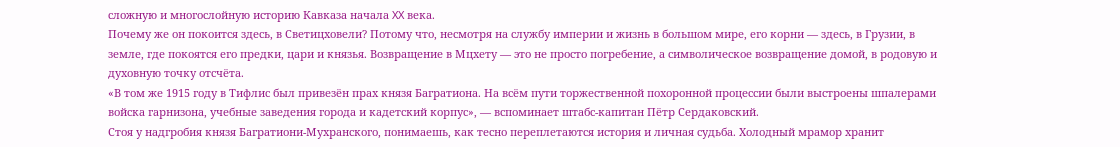сложную и многослойную историю Кавказа начала XX века.
Почему же он покоится здесь, в Светицховели? Потому что, несмотря на службу империи и жизнь в большом мире, его корни — здесь, в Грузии, в земле, где покоятся его предки, цари и князья. Возвращение в Мцхету — это не просто погребение, а символическое возвращение домой, в родовую и духовную точку отсчёта.
«В том же 1915 году в Тифлис был привезён прах князя Багратиона. На всём пути торжественной похоронной процессии были выстроены шпалерами войска гарнизона, учебные заведения города и кадетский корпус», — вспоминает штабс-капитан Пётр Сердаковский.
Стоя у надгробия князя Багратиони-Мухранского, понимаешь, как тесно переплетаются история и личная судьба. Холодный мрамор хранит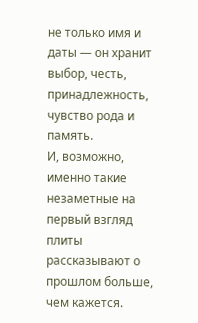не только имя и даты — он хранит выбор, честь, принадлежность, чувство рода и память.
И, возможно, именно такие незаметные на первый взгляд плиты рассказывают о прошлом больше, чем кажется.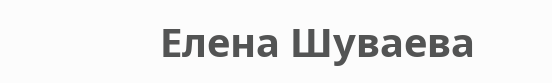Елена Шуваева